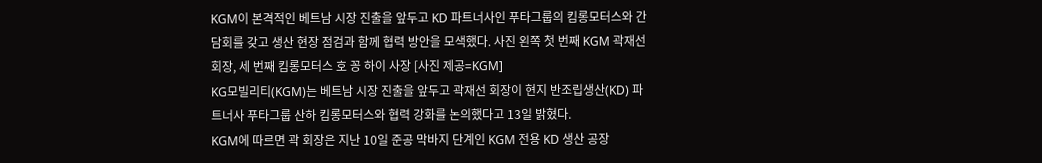KGM이 본격적인 베트남 시장 진출을 앞두고 KD 파트너사인 푸타그룹의 킴롱모터스와 간담회를 갖고 생산 현장 점검과 함께 협력 방안을 모색했다. 사진 왼쪽 첫 번째 KGM 곽재선 회장, 세 번째 킴롱모터스 호 꽁 하이 사장 [사진 제공=KGM]
KG모빌리티(KGM)는 베트남 시장 진출을 앞두고 곽재선 회장이 현지 반조립생산(KD) 파트너사 푸타그룹 산하 킴롱모터스와 협력 강화를 논의했다고 13일 밝혔다.
KGM에 따르면 곽 회장은 지난 10일 준공 막바지 단계인 KGM 전용 KD 생산 공장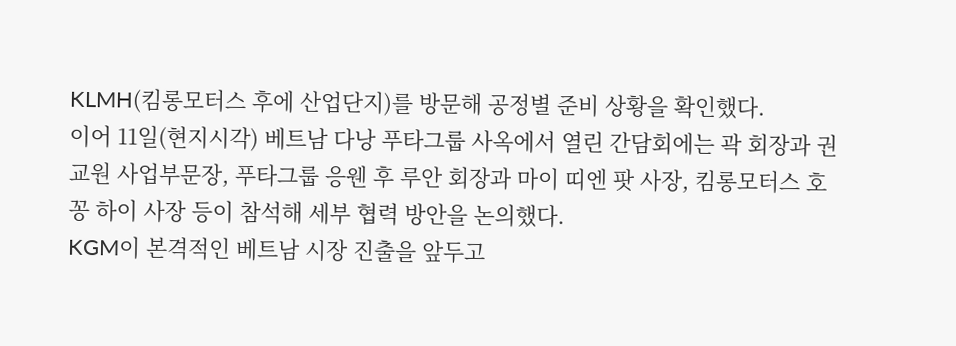KLMH(킴롱모터스 후에 산업단지)를 방문해 공정별 준비 상황을 확인했다.
이어 11일(현지시각) 베트남 다낭 푸타그룹 사옥에서 열린 간담회에는 곽 회장과 권교원 사업부문장, 푸타그룹 응웬 후 루안 회장과 마이 띠엔 팟 사장, 킴롱모터스 호 꽁 하이 사장 등이 참석해 세부 협력 방안을 논의했다.
KGM이 본격적인 베트남 시장 진출을 앞두고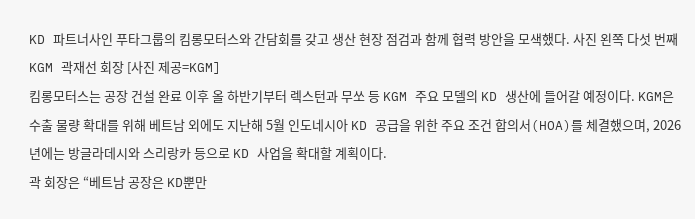KD 파트너사인 푸타그룹의 킴롱모터스와 간담회를 갖고 생산 현장 점검과 함께 협력 방안을 모색했다. 사진 왼쪽 다섯 번째 KGM 곽재선 회장 [사진 제공=KGM]
킴롱모터스는 공장 건설 완료 이후 올 하반기부터 렉스턴과 무쏘 등 KGM 주요 모델의 KD 생산에 들어갈 예정이다. KGM은 수출 물량 확대를 위해 베트남 외에도 지난해 5월 인도네시아 KD 공급을 위한 주요 조건 합의서(HOA)를 체결했으며, 2026년에는 방글라데시와 스리랑카 등으로 KD 사업을 확대할 계획이다.
곽 회장은 “베트남 공장은 KD뿐만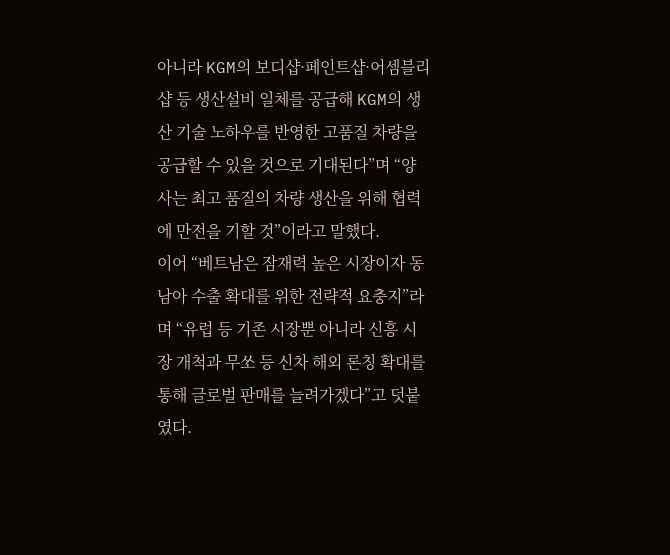아니라 KGM의 보디샵·페인트샵·어셈블리샵 등 생산설비 일체를 공급해 KGM의 생산 기술 노하우를 반영한 고품질 차량을 공급할 수 있을 것으로 기대된다”며 “양사는 최고 품질의 차량 생산을 위해 협력에 만전을 기할 것”이라고 말했다.
이어 “베트남은 잠재력 높은 시장이자 동남아 수출 확대를 위한 전략적 요충지”라며 “유럽 등 기존 시장뿐 아니라 신흥 시장 개척과 무쏘 등 신차 해외 론칭 확대를 통해 글로벌 판매를 늘려가겠다”고 덧붙였다.